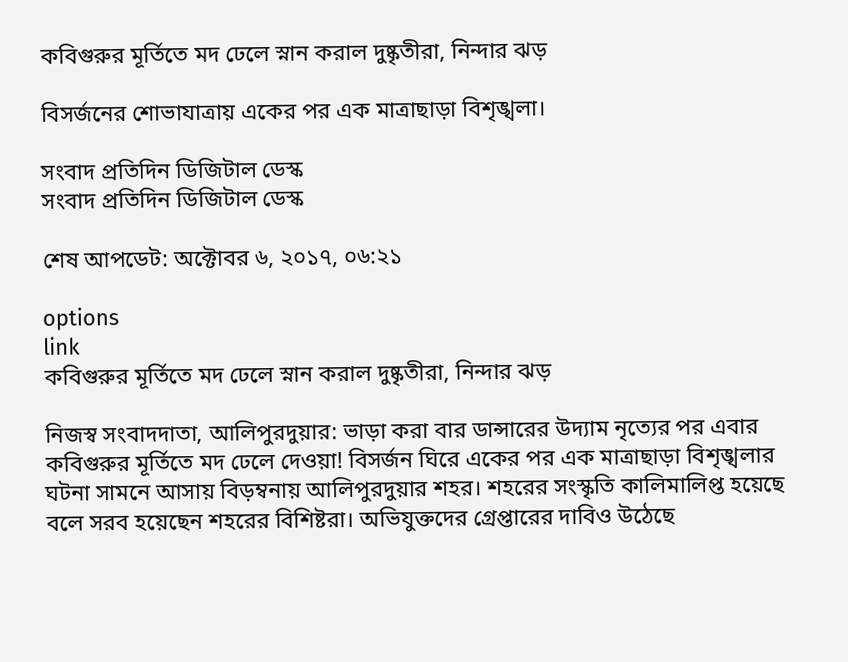কবিগুরুর মূর্তিতে মদ ঢেলে স্নান করাল দুষ্কৃতীরা, নিন্দার ঝড়

বিসর্জনের শোভাযাত্রায় একের পর এক মাত্রাছাড়া বিশৃঙ্খলা।

সংবাদ প্রতিদিন ডিজিটাল ডেস্ক
সংবাদ প্রতিদিন ডিজিটাল ডেস্ক

শেষ আপডেট: অক্টোবর ৬, ২০১৭, ০৬:২১

options
link
কবিগুরুর মূর্তিতে মদ ঢেলে স্নান করাল দুষ্কৃতীরা, নিন্দার ঝড়

নিজস্ব সংবাদদাতা, আলিপুরদুয়ার: ভাড়া করা বার ডান্সারের উদ্যাম নৃত্যের পর এবার কবিগুরুর মূর্তিতে মদ ঢেলে দেওয়া! বিসর্জন ঘিরে একের পর এক মাত্রাছাড়া বিশৃঙ্খলার ঘটনা সামনে আসায় বিড়ম্বনায় আলিপুরদুয়ার শহর। শহরের সংস্কৃতি কালিমালিপ্ত হয়েছে বলে সরব হয়েছেন শহরের বিশিষ্টরা। অভিযুক্তদের গ্রেপ্তারের দাবিও উঠেছে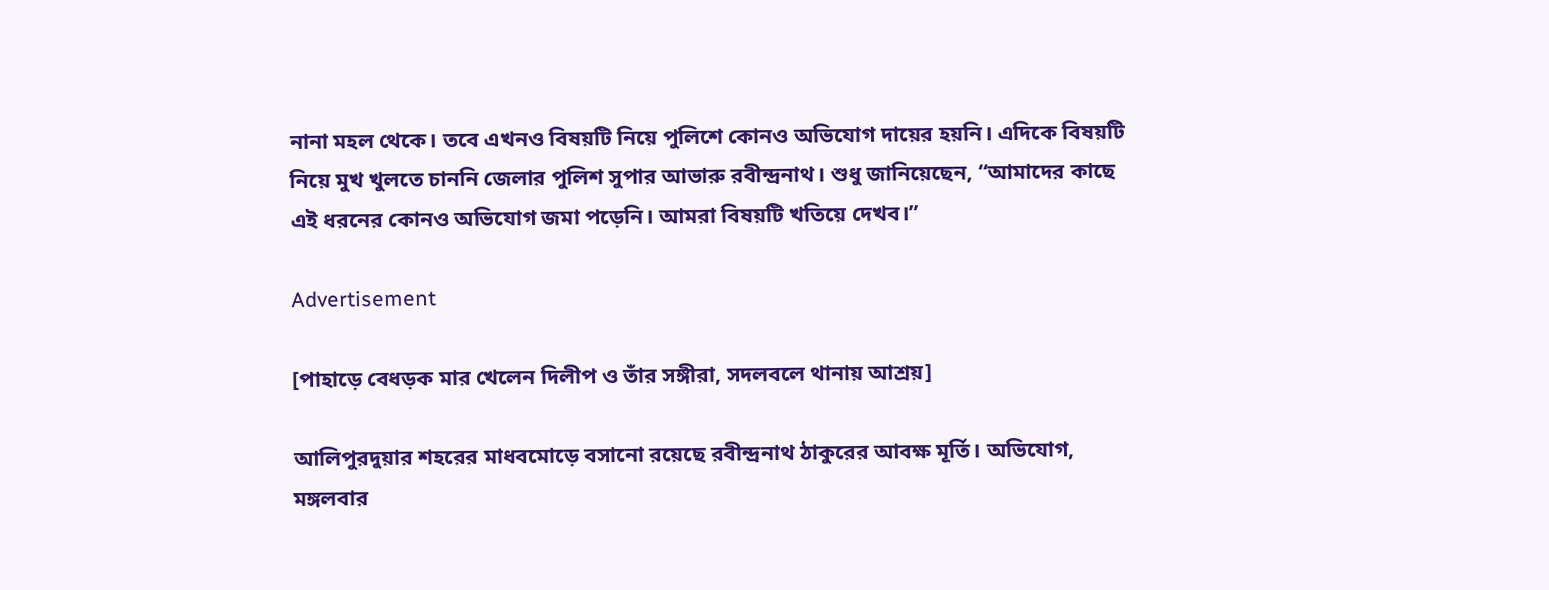নানা মহল থেকে। তবে এখনও বিষয়টি নিয়ে পুলিশে কোনও অভিযোগ দায়ের হয়নি। এদিকে বিষয়টি নিয়ে মুখ খুলতে চাননি জেলার পুলিশ সুপার আভারু রবীন্দ্রনাথ। শুধু জানিয়েছেন, “আমাদের কাছে এই ধরনের কোনও অভিযোগ জমা পড়েনি। আমরা বিষয়টি খতিয়ে দেখব।”

Advertisement

[পাহাড়ে বেধড়ক মার খেলেন দিলীপ ও তাঁর সঙ্গীরা, সদলবলে থানায় আশ্রয়]

আলিপুরদুয়ার শহরের মাধবমোড়ে বসানো রয়েছে রবীন্দ্রনাথ ঠাকুরের আবক্ষ মূর্তি। অভিযোগ, মঙ্গলবার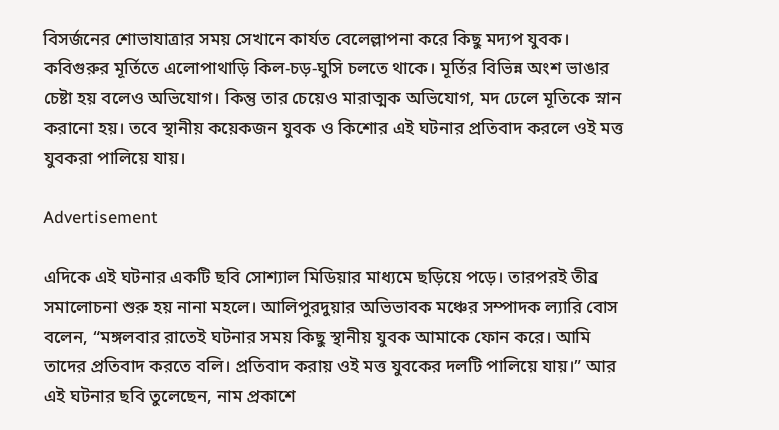বিসর্জনের শোভাযাত্রার সময় সেখানে কার্যত বেলেল্লাপনা করে কিছু মদ্যপ যুবক। কবিগুরুর মূর্তিতে এলোপাথাড়ি কিল-চড়-ঘুসি চলতে থাকে। মূর্তির বিভিন্ন অংশ ভাঙার চেষ্টা হয় বলেও অভিযোগ। কিন্তু তার চেয়েও মারাত্মক অভিযোগ, মদ ঢেলে মূতিকে স্নান করানো হয়। তবে স্থানীয় কয়েকজন যুবক ও কিশোর এই ঘটনার প্রতিবাদ করলে ওই মত্ত যুবকরা পালিয়ে যায়।

Advertisement

এদিকে এই ঘটনার একটি ছবি সোশ্যাল মিডিয়ার মাধ্যমে ছড়িয়ে পড়ে। তারপরই তীব্র সমালোচনা শুরু হয় নানা মহলে। আলিপুরদুয়ার অভিভাবক মঞ্চের সম্পাদক ল্যারি বোস বলেন, “মঙ্গলবার রাতেই ঘটনার সময় কিছু স্থানীয় যুবক আমাকে ফোন করে। আমি তাদের প্রতিবাদ করতে বলি। প্রতিবাদ করায় ওই মত্ত যুবকের দলটি পালিয়ে যায়।” আর এই ঘটনার ছবি তুলেছেন, নাম প্রকাশে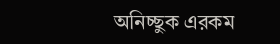অনিচ্ছুক এরকম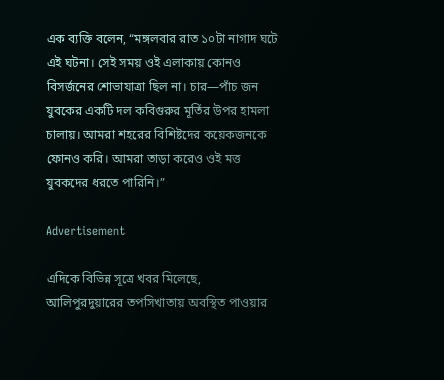এক ব্যক্তি বলেন, “মঙ্গলবার রাত ১০টা নাগাদ ঘটে এই ঘটনা। সেই সময় ওই এলাকায় কোনও বিসর্জনের শোভাযাত্রা ছিল না। চার—পাঁচ জন যুবকের একটি দল কবিগুরুর মূর্তির উপর হামলা চালায়। আমরা শহরের বিশিষ্টদের কয়েকজনকে ফোনও করি। আমরা তাড়া করেও ওই মত্ত যুবকদের ধরতে পারিনি।”

Advertisement

এদিকে বিভিন্ন সূত্রে খবর মিলেছে, আলিপুরদুয়ারের তপসিখাতায় অবস্থিত পাওয়ার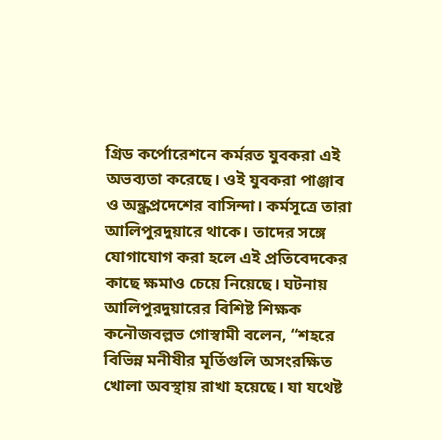গ্রিড কর্পোরেশনে কর্মরত যুবকরা এই অভব্যতা করেছে। ওই যুবকরা পাঞ্জাব ও অন্ধ্রপ্রদেশের বাসিন্দা। কর্মসূত্রে তারা আলিপুরদুয়ারে থাকে। তাদের সঙ্গে যোগাযোগ করা হলে এই প্রতিবেদকের কাছে ক্ষমাও চেয়ে নিয়েছে। ঘটনায় আলিপুরদুয়ারের বিশিষ্ট শিক্ষক কনৌজবল্লভ গোস্বামী বলেন, “শহরে বিভিন্ন মনীষীর মূর্তিগুলি অসংরক্ষিত খোলা অবস্থায় রাখা হয়েছে। যা যথেষ্ট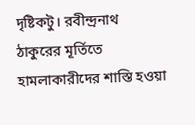দৃষ্টিকটু। রবীন্দ্রনাথ ঠাকুরের মূর্তিতে হামলাকারীদের শাস্তি হওয়া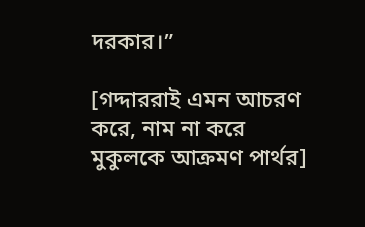দরকার।”

[গদ্দাররাই এমন আচরণ করে, নাম না করে মুকুলকে আক্রমণ পার্থর]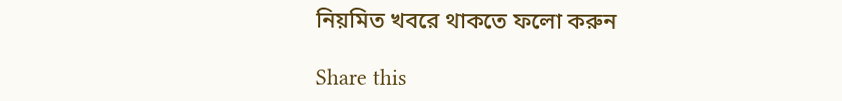নিয়মিত খবরে থাকতে ফলো করুন

Share this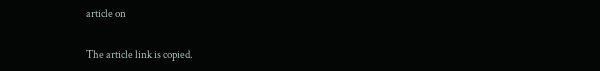article on

The article link is copied.